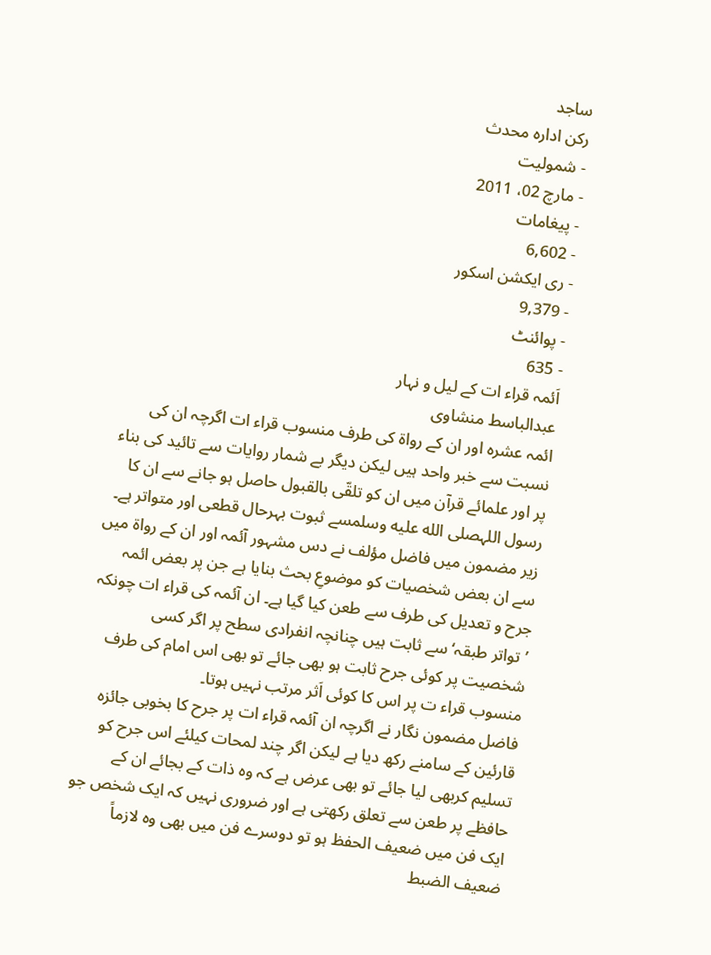ساجد
رکن ادارہ محدث
- شمولیت
- مارچ 02، 2011
- پیغامات
- 6,602
- ری ایکشن اسکور
- 9,379
- پوائنٹ
- 635
اَئمہ قراء ات کے لیل و نہار
عبدالباسط منشاوی
ائمہ عشرہ اور ان کے رواۃ کی طرف منسوب قراء ات اگرچہ ان کی نسبت سے خبر واحد ہیں لیکن دیگر بے شمار روایات سے تائید کی بناء پر اور علمائے قرآن میں ان کو تلقّی بالقبول حاصل ہو جانے سے ان کا رسول اللہصلى الله عليه وسلمسے ثبوت بہرحال قطعی اور متواتر ہے۔
زیر مضمون میں فاضل مؤلف نے دس مشہور آئمہ اور ان کے رواۃ میں سے ان بعض شخصیات کو موضوعِ بحث بنایا ہے جن پر بعض ائمہ جرح و تعدیل کی طرف سے طعن کیا گیا ہے۔ ان آئمہ کی قراء ات چونکہ ’تواتر طبقہ‘ سے ثابت ہیں چنانچہ انفرادی سطح پر اگر کسی شخصیت پر کوئی جرح ثابت ہو بھی جائے تو بھی اس امام کی طرف منسوب قراء ت پر اس کا کوئی اَثر مرتب نہیں ہوتا۔
فاضل مضمون نگار نے اگرچہ ان آئمہ قراء ات پر جرح کا بخوبی جائزہ قارئین کے سامنے رکھ دیا ہے لیکن اگر چند لمحات کیلئے اس جرح کو تسلیم کربھی لیا جائے تو بھی عرض ہے کہ وہ ذات کے بجائے ان کے حافظے پر طعن سے تعلق رکھتی ہے اور ضروری نہیں کہ ایک شخص جو ایک فن میں ضعیف الحفظ ہو تو دوسرے فن میں بھی وہ لازماً ضعیف الضبط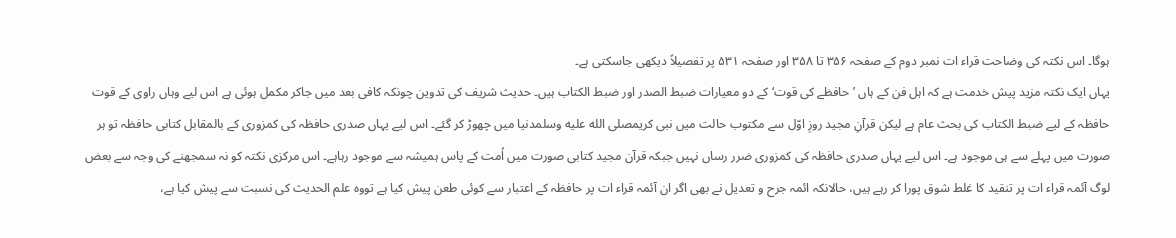ہوگا۔ اس نکتہ کی وضاحت قراء ات نمبر دوم کے صفحہ ۳۵۶ تا ۳۵۸ اور صفحہ ۵۳۱ پر تفصیلاً دیکھی جاسکتی ہے۔
یہاں ایک نکتہ مزید پیش خدمت ہے کہ اہل فن کے ہاں ’حافظے کی قوت‘ کے دو معیارات ضبط الصدر اور ضبط الکتاب ہیں۔ حدیث شریف کی تدوین چونکہ کافی بعد میں جاکر مکمل ہوئی ہے اس لیے وہاں راوی کے قوت حافظہ کے لیے ضبط الکتاب کی بحث عام ہے لیکن قرآنِ مجید روزِ اوّل سے مکتوب حالت میں نبی کریمصلى الله عليه وسلمدنیا میں چھوڑ کر گئے۔ اس لیے یہاں صدری حافظہ کی کمزوری کے بالمقابل کتابی حافظہ تو ہر صورت میں پہلے سے ہی موجود ہے۔ اس لیے یہاں صدری حافظہ کی کمزوری ضرر رساں نہیں جبکہ قرآن مجید کتابی صورت میں اُمت کے پاس ہمیشہ سے موجود رہاہے۔ اس مرکزی نکتہ کو نہ سمجھنے کی وجہ سے بعض لوگ آئمہ قراء ات پر تنقید کا غلط شوق پورا کر رہے ہیں، حالانکہ ائمہ جرح و تعدیل نے بھی اگر ان آئمہ قراء ات پر حافظہ کے اعتبار سے کوئی طعن پیش کیا ہے تووہ علم الحدیث کی نسبت سے پیش کیا ہے،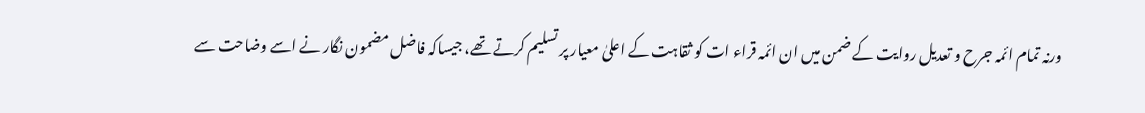ورنہ تمام ائمہ جرح و تعدیل روایت کے ضمن میں ان ائمہ قراء ات کو ثقاہت کے اعلیٰ معیار پر تسلیم کرتے تھے، جیساکہ فاضل مضمون نگار نے اسے وضاحت سے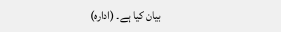بیان کیا ہے۔ (ادارہ)